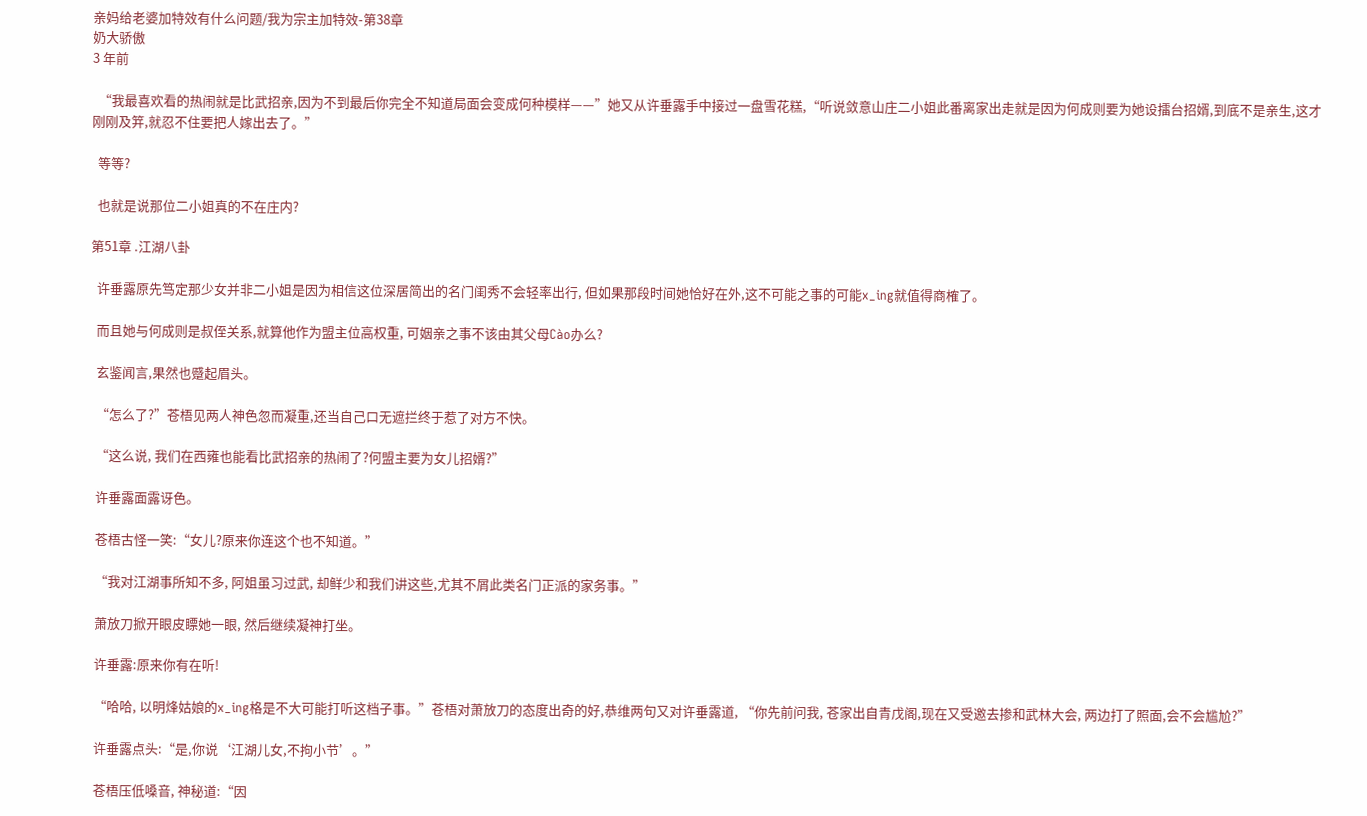亲妈给老婆加特效有什么问题/我为宗主加特效-第38章
奶大骄傲
3 年前

  “我最喜欢看的热闹就是比武招亲,因为不到最后你完全不知道局面会变成何种模样——”她又从许垂露手中接过一盘雪花糕,“听说敛意山庄二小姐此番离家出走就是因为何成则要为她设擂台招婿,到底不是亲生,这才刚刚及笄,就忍不住要把人嫁出去了。”

  等等?

  也就是说那位二小姐真的不在庄内?

第51章 .江湖八卦

  许垂露原先笃定那少女并非二小姐是因为相信这位深居简出的名门闺秀不会轻率出行, 但如果那段时间她恰好在外,这不可能之事的可能x_ing就值得商榷了。

  而且她与何成则是叔侄关系,就算他作为盟主位高权重, 可姻亲之事不该由其父母Cào办么?

  玄鉴闻言,果然也蹙起眉头。

  “怎么了?”苍梧见两人神色忽而凝重,还当自己口无遮拦终于惹了对方不快。

  “这么说, 我们在西雍也能看比武招亲的热闹了?何盟主要为女儿招婿?”

  许垂露面露讶色。

  苍梧古怪一笑:“女儿?原来你连这个也不知道。”

  “我对江湖事所知不多, 阿姐虽习过武, 却鲜少和我们讲这些,尤其不屑此类名门正派的家务事。”

  萧放刀掀开眼皮瞟她一眼, 然后继续凝神打坐。

  许垂露:原来你有在听!

  “哈哈, 以明烽姑娘的x_ing格是不大可能打听这档子事。”苍梧对萧放刀的态度出奇的好,恭维两句又对许垂露道, “你先前问我, 苍家出自青戊阁,现在又受邀去掺和武林大会, 两边打了照面,会不会尴尬?”

  许垂露点头:“是,你说‘江湖儿女,不拘小节’。”

  苍梧压低嗓音, 神秘道:“因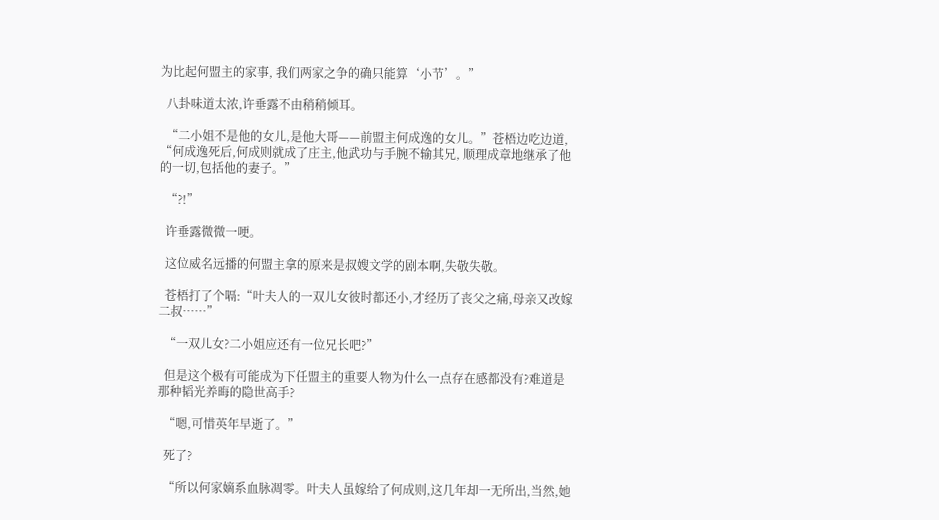为比起何盟主的家事, 我们两家之争的确只能算‘小节’。”

  八卦味道太浓,许垂露不由稍稍倾耳。

  “二小姐不是他的女儿,是他大哥——前盟主何成逸的女儿。”苍梧边吃边道, “何成逸死后,何成则就成了庄主,他武功与手腕不输其兄, 顺理成章地继承了他的一切,包括他的妻子。”

  “?!”

  许垂露微微一哽。

  这位威名远播的何盟主拿的原来是叔嫂文学的剧本啊,失敬失敬。

  苍梧打了个嗝:“叶夫人的一双儿女彼时都还小,才经历了丧父之痛,母亲又改嫁二叔……”

  “一双儿女?二小姐应还有一位兄长吧?”

  但是这个极有可能成为下任盟主的重要人物为什么一点存在感都没有?难道是那种韬光养晦的隐世高手?

  “嗯,可惜英年早逝了。”

  死了?

  “所以何家嫡系血脉凋零。叶夫人虽嫁给了何成则,这几年却一无所出,当然,她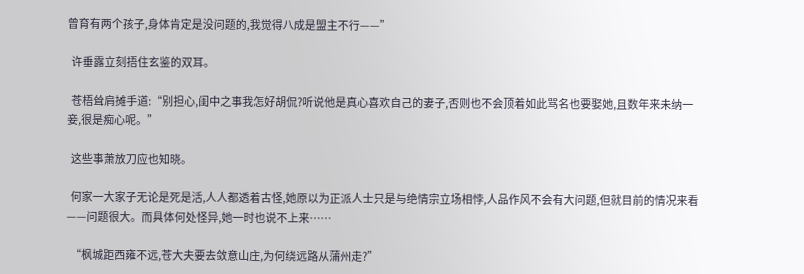曾育有两个孩子,身体肯定是没问题的,我觉得八成是盟主不行——”

  许垂露立刻捂住玄鉴的双耳。

  苍梧耸肩摊手道:“别担心,闺中之事我怎好胡侃?听说他是真心喜欢自己的妻子,否则也不会顶着如此骂名也要娶她,且数年来未纳一妾,很是痴心呢。”

  这些事萧放刀应也知晓。

  何家一大家子无论是死是活,人人都透着古怪,她原以为正派人士只是与绝情宗立场相悖,人品作风不会有大问题,但就目前的情况来看——问题很大。而具体何处怪异,她一时也说不上来……

  “枫城距西雍不远,苍大夫要去敛意山庄,为何绕远路从蒲州走?”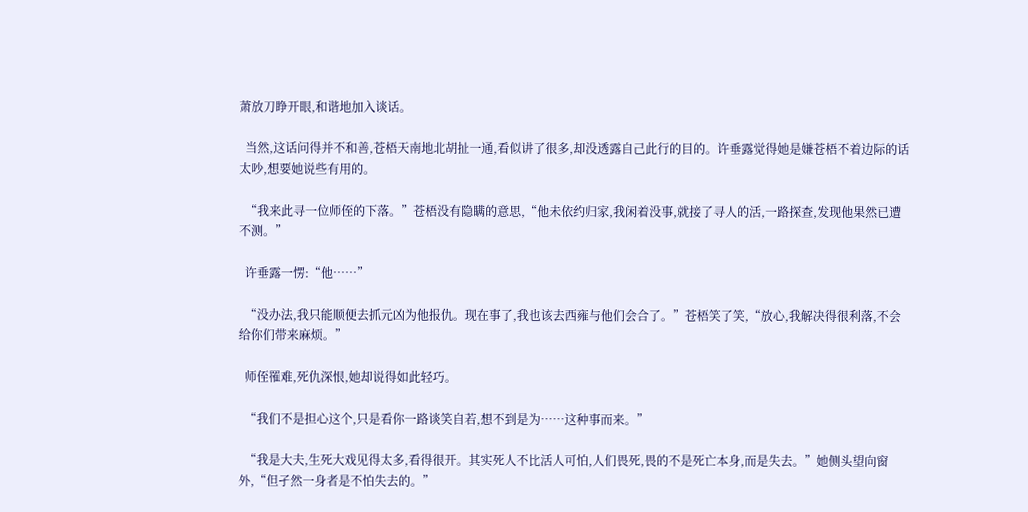萧放刀睁开眼,和谐地加入谈话。

  当然,这话问得并不和善,苍梧天南地北胡扯一通,看似讲了很多,却没透露自己此行的目的。许垂露觉得她是嫌苍梧不着边际的话太吵,想要她说些有用的。

  “我来此寻一位师侄的下落。”苍梧没有隐瞒的意思,“他未依约归家,我闲着没事,就接了寻人的活,一路探查,发现他果然已遭不测。”

  许垂露一愣:“他……”

  “没办法,我只能顺便去抓元凶为他报仇。现在事了,我也该去西雍与他们会合了。”苍梧笑了笑,“放心,我解决得很利落,不会给你们带来麻烦。”

  师侄罹难,死仇深恨,她却说得如此轻巧。

  “我们不是担心这个,只是看你一路谈笑自若,想不到是为……这种事而来。”

  “我是大夫,生死大戏见得太多,看得很开。其实死人不比活人可怕,人们畏死,畏的不是死亡本身,而是失去。”她侧头望向窗外,“但孑然一身者是不怕失去的。”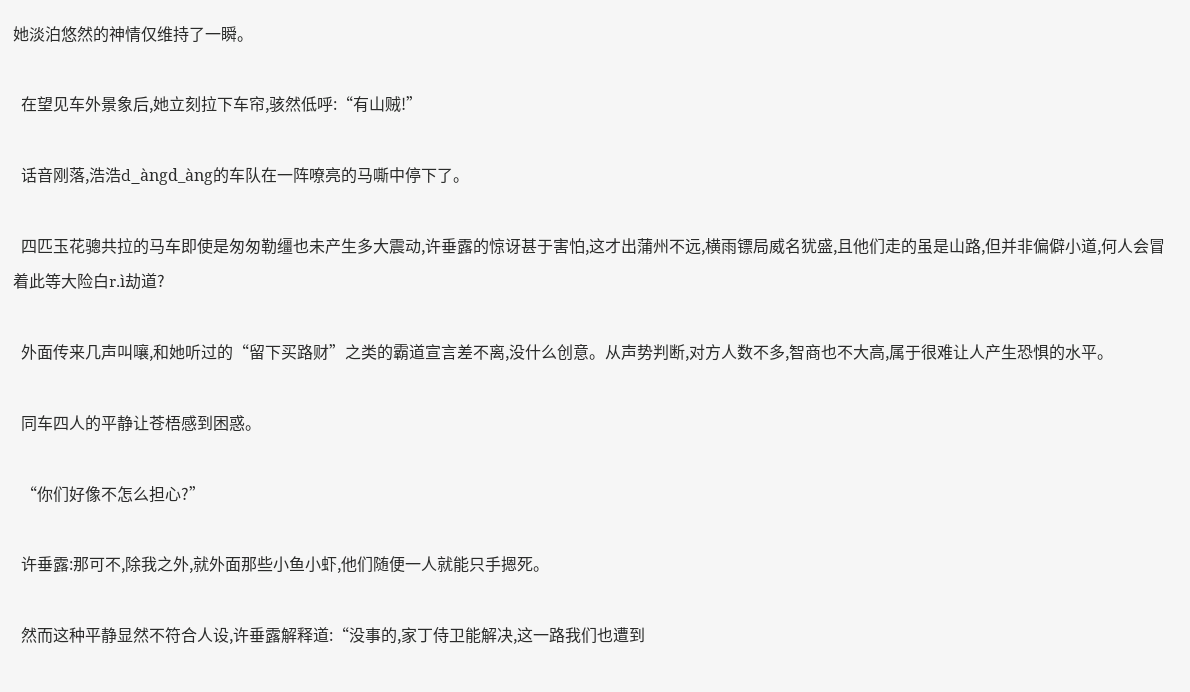她淡泊悠然的神情仅维持了一瞬。

  在望见车外景象后,她立刻拉下车帘,骇然低呼:“有山贼!”

  话音刚落,浩浩d_àngd_àng的车队在一阵嘹亮的马嘶中停下了。

  四匹玉花骢共拉的马车即使是匆匆勒缰也未产生多大震动,许垂露的惊讶甚于害怕,这才出蒲州不远,横雨镖局威名犹盛,且他们走的虽是山路,但并非偏僻小道,何人会冒着此等大险白r.ì劫道?

  外面传来几声叫嚷,和她听过的“留下买路财”之类的霸道宣言差不离,没什么创意。从声势判断,对方人数不多,智商也不大高,属于很难让人产生恐惧的水平。

  同车四人的平静让苍梧感到困惑。

  “你们好像不怎么担心?”

  许垂露:那可不,除我之外,就外面那些小鱼小虾,他们随便一人就能只手摁死。

  然而这种平静显然不符合人设,许垂露解释道:“没事的,家丁侍卫能解决,这一路我们也遭到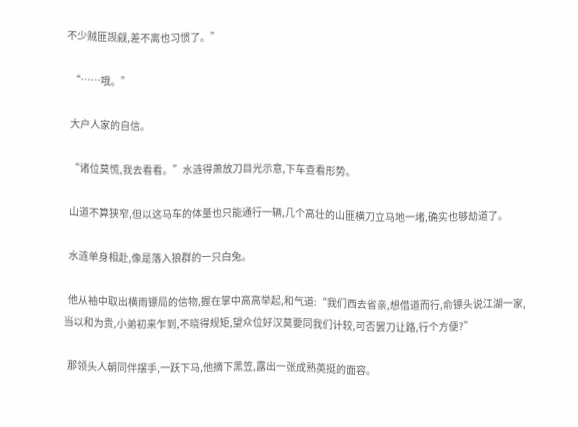不少贼匪觊觎,差不离也习惯了。”

  “……哦。”

  大户人家的自信。

  “诸位莫慌,我去看看。”水涟得萧放刀目光示意,下车查看形势。

  山道不算狭窄,但以这马车的体量也只能通行一辆,几个高壮的山匪横刀立马地一堵,确实也够劫道了。

  水涟单身相赴,像是落入狼群的一只白兔。

  他从袖中取出横雨镖局的信物,握在掌中高高举起,和气道:“我们西去省亲,想借道而行,俞镖头说江湖一家,当以和为贵,小弟初来乍到,不晓得规矩,望众位好汉莫要同我们计较,可否罢刀让路,行个方便?”

  那领头人朝同伴摆手,一跃下马,他摘下黑笠,露出一张成熟英挺的面容。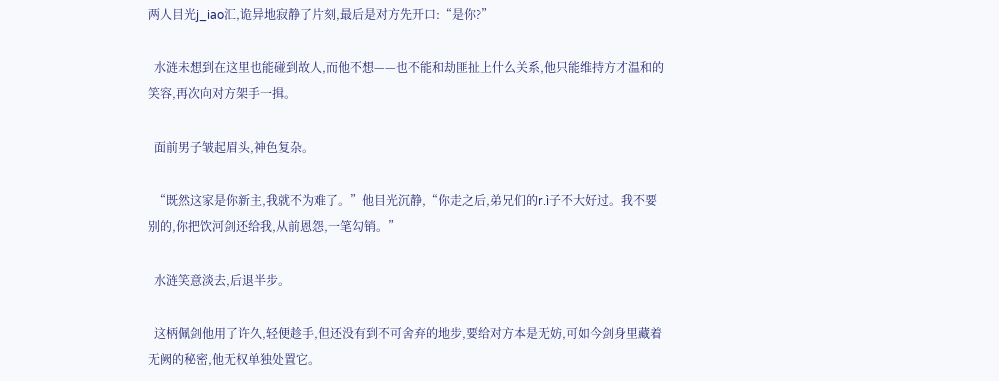两人目光j_iao汇,诡异地寂静了片刻,最后是对方先开口:“是你?”

  水涟未想到在这里也能碰到故人,而他不想——也不能和劫匪扯上什么关系,他只能维持方才温和的笑容,再次向对方架手一揖。

  面前男子皱起眉头,神色复杂。

  “既然这家是你新主,我就不为难了。”他目光沉静,“你走之后,弟兄们的r.ì子不大好过。我不要别的,你把饮河剑还给我,从前恩怨,一笔勾销。”

  水涟笑意淡去,后退半步。

  这柄佩剑他用了许久,轻便趁手,但还没有到不可舍弃的地步,要给对方本是无妨,可如今剑身里藏着无阙的秘密,他无权单独处置它。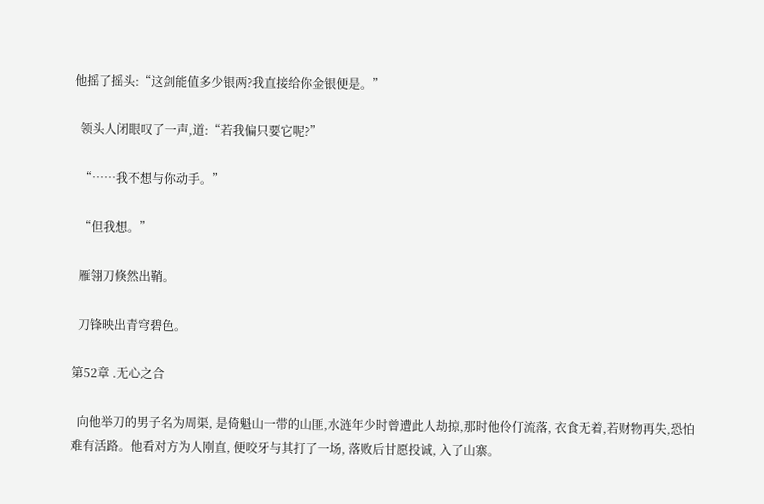他摇了摇头:“这剑能值多少银两?我直接给你金银便是。”

  领头人闭眼叹了一声,道:“若我偏只要它呢?”

  “……我不想与你动手。”

  “但我想。”

  雁翎刀倏然出鞘。

  刀锋映出青穹碧色。

第52章 .无心之合

  向他举刀的男子名为周渠, 是倚魁山一带的山匪,水涟年少时曾遭此人劫掠,那时他伶仃流落, 衣食无着,若财物再失,恐怕难有活路。他看对方为人刚直, 便咬牙与其打了一场, 落败后甘愿投诚, 入了山寨。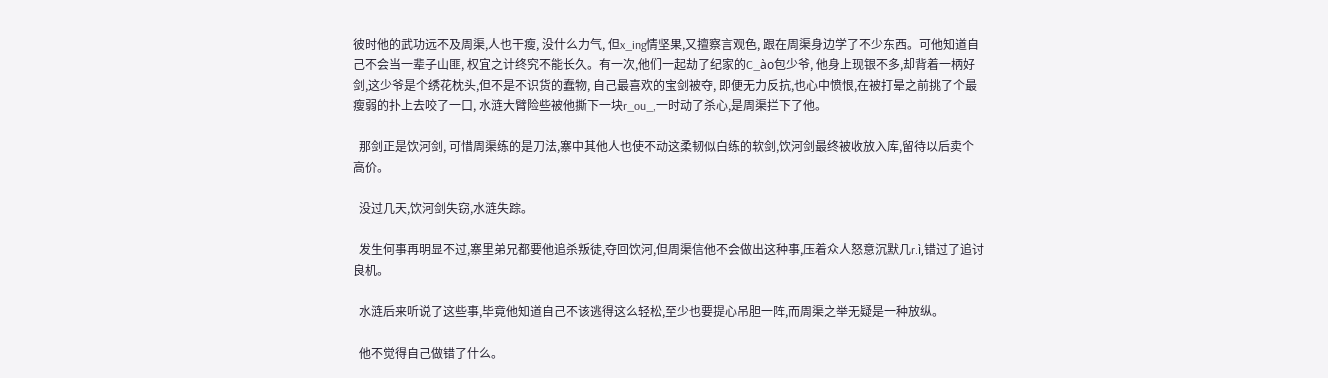彼时他的武功远不及周渠,人也干瘦, 没什么力气, 但x_ing情坚果,又擅察言观色, 跟在周渠身边学了不少东西。可他知道自己不会当一辈子山匪, 权宜之计终究不能长久。有一次,他们一起劫了纪家的C_ào包少爷, 他身上现银不多,却背着一柄好剑,这少爷是个绣花枕头,但不是不识货的蠢物, 自己最喜欢的宝剑被夺, 即便无力反抗,也心中愤恨,在被打晕之前挑了个最瘦弱的扑上去咬了一口, 水涟大臂险些被他撕下一块r_ou_,一时动了杀心,是周渠拦下了他。

  那剑正是饮河剑, 可惜周渠练的是刀法,寨中其他人也使不动这柔韧似白练的软剑,饮河剑最终被收放入库,留待以后卖个高价。

  没过几天,饮河剑失窃,水涟失踪。

  发生何事再明显不过,寨里弟兄都要他追杀叛徒,夺回饮河,但周渠信他不会做出这种事,压着众人怒意沉默几r.ì,错过了追讨良机。

  水涟后来听说了这些事,毕竟他知道自己不该逃得这么轻松,至少也要提心吊胆一阵,而周渠之举无疑是一种放纵。

  他不觉得自己做错了什么。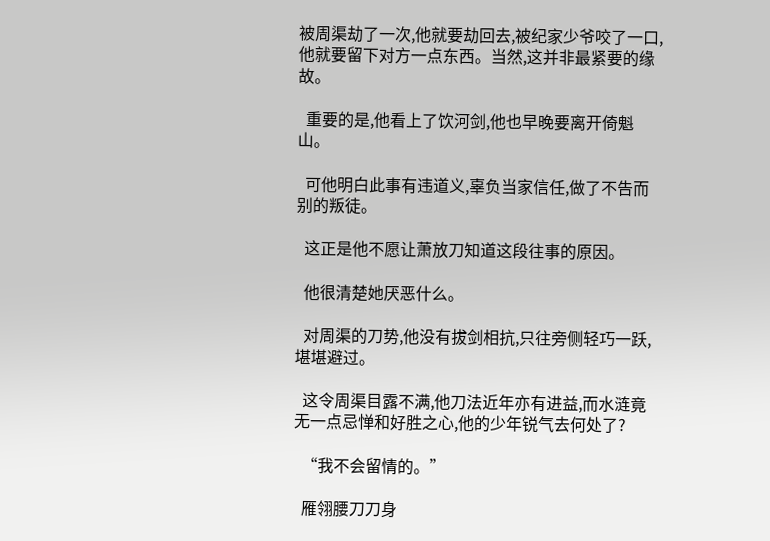被周渠劫了一次,他就要劫回去,被纪家少爷咬了一口,他就要留下对方一点东西。当然,这并非最紧要的缘故。

  重要的是,他看上了饮河剑,他也早晚要离开倚魁山。

  可他明白此事有违道义,辜负当家信任,做了不告而别的叛徒。

  这正是他不愿让萧放刀知道这段往事的原因。

  他很清楚她厌恶什么。

  对周渠的刀势,他没有拔剑相抗,只往旁侧轻巧一跃,堪堪避过。

  这令周渠目露不满,他刀法近年亦有进益,而水涟竟无一点忌惮和好胜之心,他的少年锐气去何处了?

  “我不会留情的。”

  雁翎腰刀刀身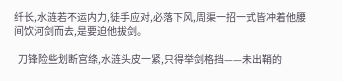纤长,水涟若不运内力,徒手应对,必落下风,周渠一招一式皆冲着他腰间饮河剑而去,是要迫他拔剑。

  刀锋险些划断宫绦,水涟头皮一紧,只得举剑格挡——未出鞘的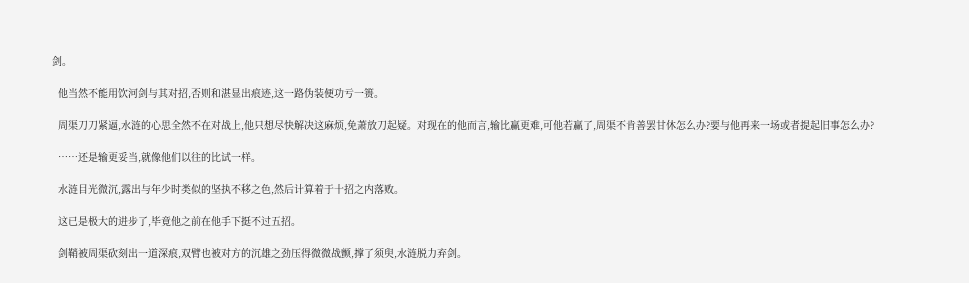剑。

  他当然不能用饮河剑与其对招,否则和湛显出痕迹,这一路伪装便功亏一篑。

  周渠刀刀紧逼,水涟的心思全然不在对战上,他只想尽快解决这麻烦,免萧放刀起疑。对现在的他而言,输比赢更难,可他若赢了,周渠不肯善罢甘休怎么办?要与他再来一场或者提起旧事怎么办?

  ……还是输更妥当,就像他们以往的比试一样。

  水涟目光微沉,露出与年少时类似的坚执不移之色,然后计算着于十招之内落败。

  这已是极大的进步了,毕竟他之前在他手下挺不过五招。

  剑鞘被周渠砍刻出一道深痕,双臂也被对方的沉雄之劲压得微微战颤,撑了须臾,水涟脱力弃剑。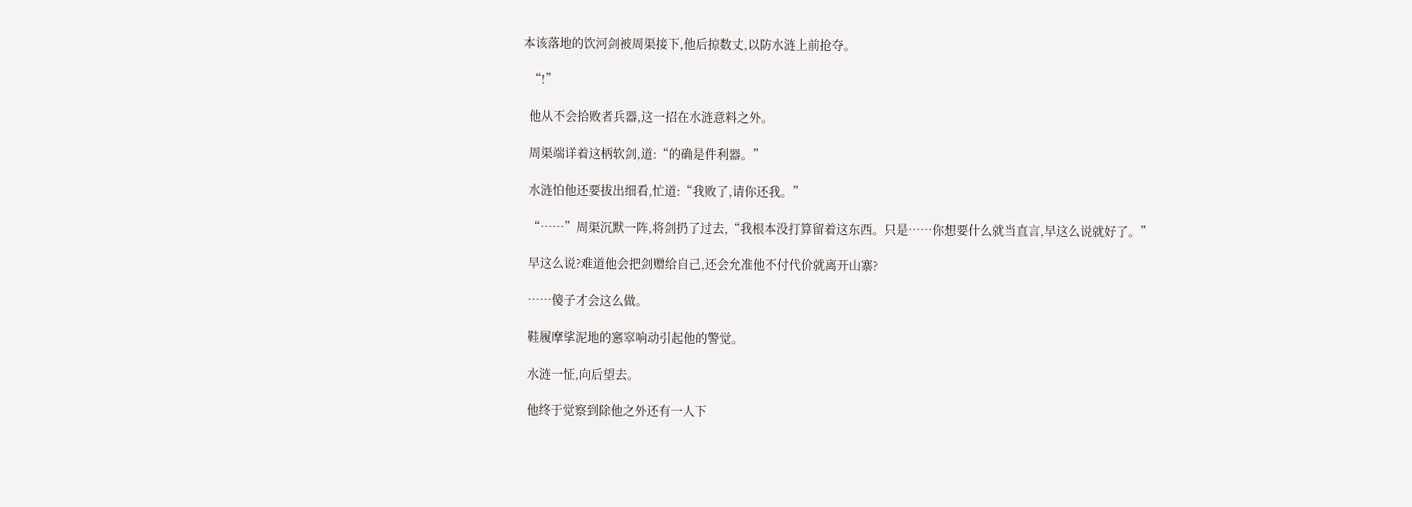本该落地的饮河剑被周渠接下,他后掠数丈,以防水涟上前抢夺。

  “!”

  他从不会拾败者兵器,这一招在水涟意料之外。

  周渠端详着这柄软剑,道:“的确是件利器。”

  水涟怕他还要拔出细看,忙道:“我败了,请你还我。”

  “……”周渠沉默一阵,将剑扔了过去,“我根本没打算留着这东西。只是……你想要什么就当直言,早这么说就好了。”

  早这么说?难道他会把剑赠给自己,还会允准他不付代价就离开山寨?

  ……傻子才会这么做。

  鞋履摩挲泥地的窸窣响动引起他的警觉。

  水涟一怔,向后望去。

  他终于觉察到除他之外还有一人下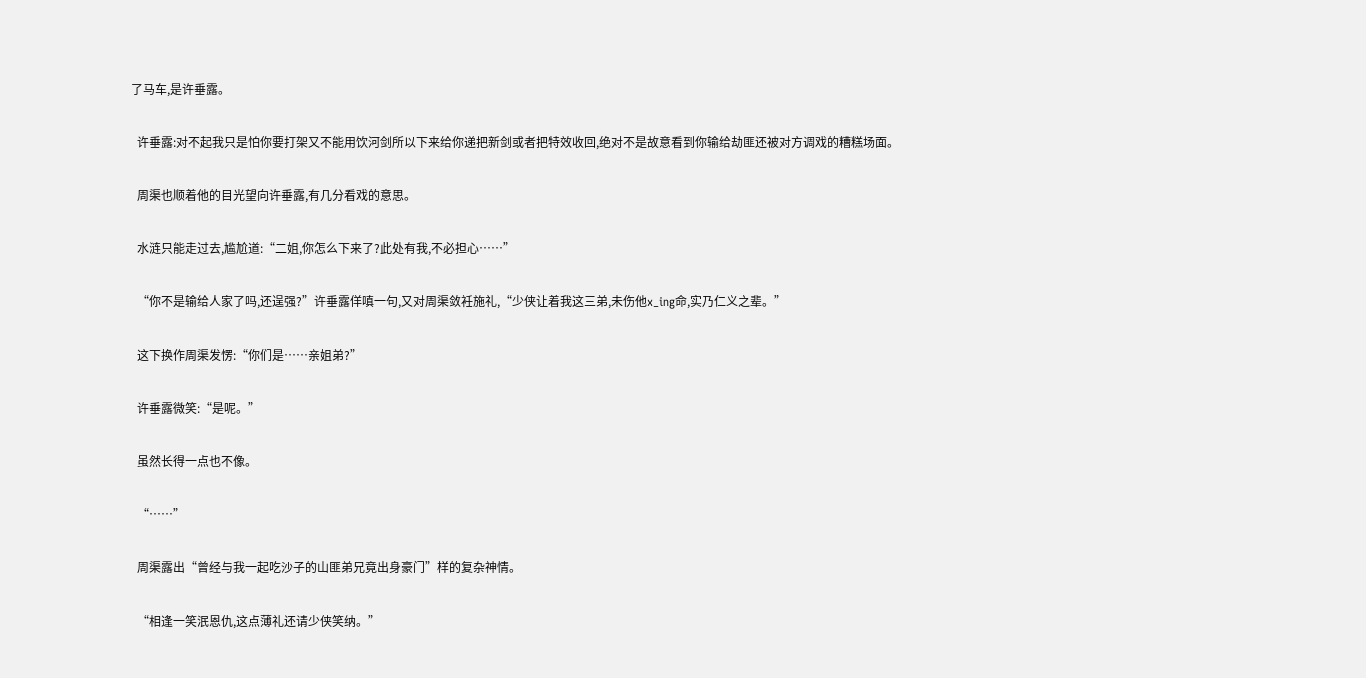了马车,是许垂露。

  许垂露:对不起我只是怕你要打架又不能用饮河剑所以下来给你递把新剑或者把特效收回,绝对不是故意看到你输给劫匪还被对方调戏的糟糕场面。

  周渠也顺着他的目光望向许垂露,有几分看戏的意思。

  水涟只能走过去,尴尬道:“二姐,你怎么下来了?此处有我,不必担心……”

  “你不是输给人家了吗,还逞强?”许垂露佯嗔一句,又对周渠敛衽施礼,“少侠让着我这三弟,未伤他x_ing命,实乃仁义之辈。”

  这下换作周渠发愣:“你们是……亲姐弟?”

  许垂露微笑:“是呢。”

  虽然长得一点也不像。

  “……”

  周渠露出“曾经与我一起吃沙子的山匪弟兄竟出身豪门”样的复杂神情。

  “相逢一笑泯恩仇,这点薄礼还请少侠笑纳。”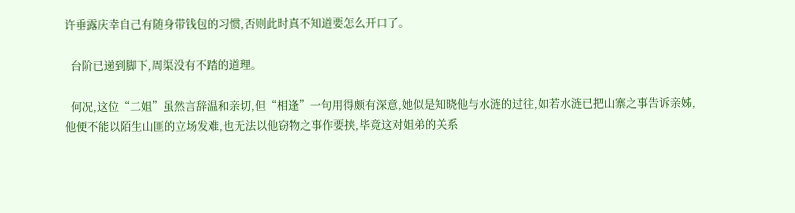许垂露庆幸自己有随身带钱包的习惯,否则此时真不知道要怎么开口了。

  台阶已递到脚下,周渠没有不踏的道理。

  何况,这位“二姐”虽然言辞温和亲切,但“相逢”一句用得颇有深意,她似是知晓他与水涟的过往,如若水涟已把山寨之事告诉亲姊,他便不能以陌生山匪的立场发难,也无法以他窃物之事作要挟,毕竟这对姐弟的关系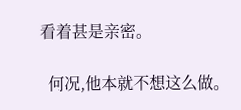看着甚是亲密。

  何况,他本就不想这么做。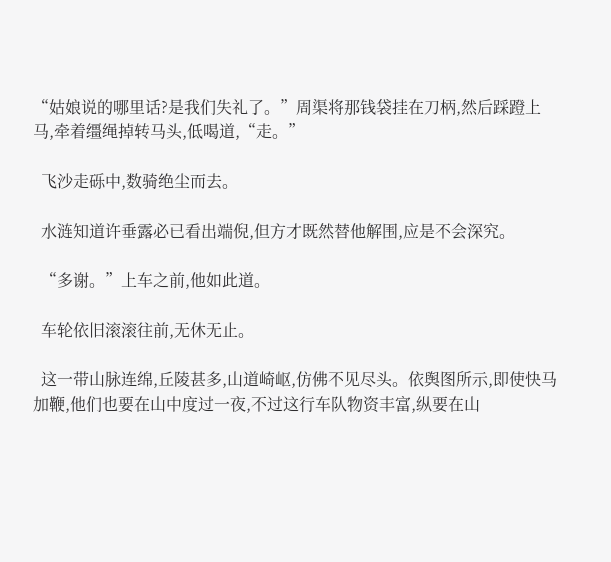“姑娘说的哪里话?是我们失礼了。”周渠将那钱袋挂在刀柄,然后踩蹬上马,牵着缰绳掉转马头,低喝道,“走。”

  飞沙走砾中,数骑绝尘而去。

  水涟知道许垂露必已看出端倪,但方才既然替他解围,应是不会深究。

  “多谢。”上车之前,他如此道。

  车轮依旧滚滚往前,无休无止。

  这一带山脉连绵,丘陵甚多,山道崎岖,仿佛不见尽头。依舆图所示,即使快马加鞭,他们也要在山中度过一夜,不过这行车队物资丰富,纵要在山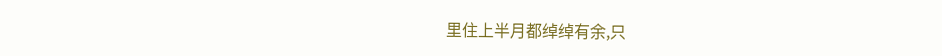里住上半月都绰绰有余,只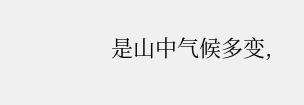是山中气候多变,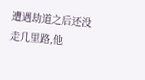遭遇劫道之后还没走几里路,他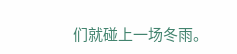们就碰上一场冬雨。